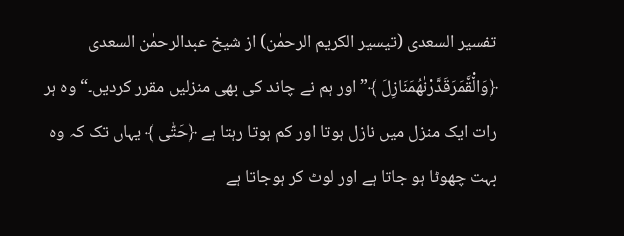تفسیر السعدی (تیسیر الکریم الرحمٰن) از شیخ عبدالرحمٰن السعدی
﴿وَالْ٘قَ٘مَرَقَدَّرْنٰهُمَنَازِلَ ﴾”اور ہم نے چاند کی بھی منزلیں مقرر کردیں۔“ وہ ہر رات ایک منزل میں نازل ہوتا اور کم ہوتا رہتا ہے ﴿حَتّٰى ﴾ یہاں تک کہ وہ بہت چھوٹا ہو جاتا ہے اور لوٹ کر ہوجاتا ہے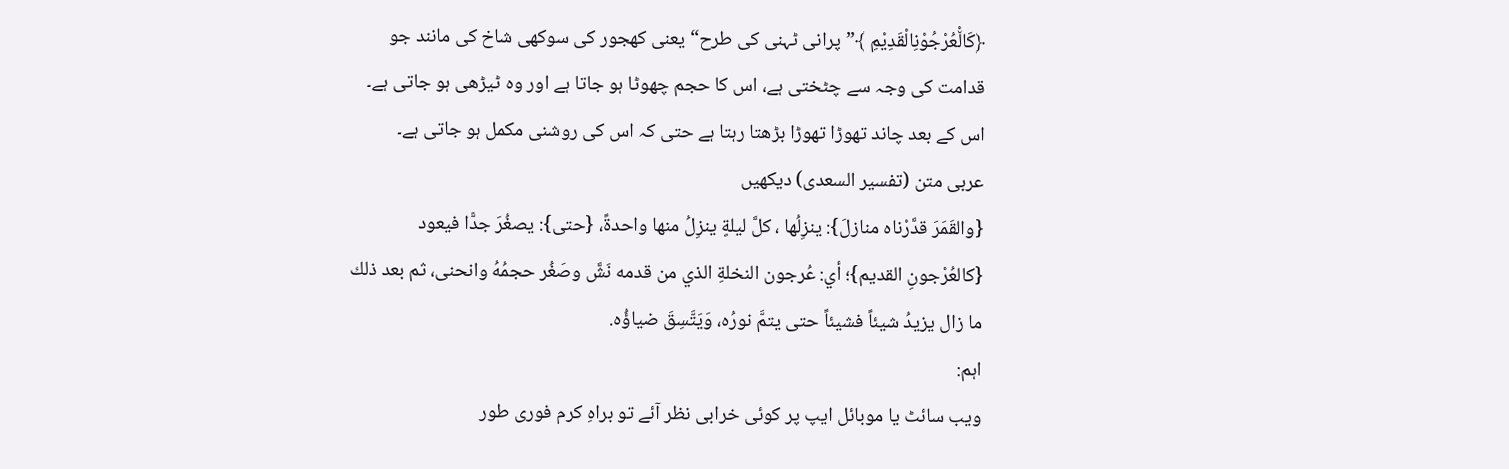﴿كَالْ٘عُرْجُوْنِالْقَدِیْمِ ﴾”پرانی ٹہنی کی طرح“ یعنی کھجور کی سوکھی شاخ کی مانند جو قدامت کی وجہ سے چٹختی ہے، اس کا حجم چھوٹا ہو جاتا ہے اور وہ ٹیڑھی ہو جاتی ہے۔ اس کے بعد چاند تھوڑا تھوڑا بڑھتا رہتا ہے حتی کہ اس کی روشنی مکمل ہو جاتی ہے۔
عربی متن (تفسیر السعدی) دیکھیں
{والقَمَرَ قدَّرْناه منازلَ}: ينزِلُها ، كلَّ ليلةٍ ينزِلُ منها واحدةً، {حتى}: يصغُرَ جدًّا فيعود {كالعُرْجونِ القديم}؛ أي: عُرجون النخلةِ الذي من قدمه نَشَّ وصَغُر حجمُهُ وانحنى، ثم بعد ذلك ما زال يزيدُ شيئاً فشيئاً حتى يتمَّ نورُه، وَيَتَّسِقَ ضياؤُه.
اہم:
ویب سائٹ یا موبائل ایپ پر کوئی خرابی نظر آئے تو براہِ کرم فوری طور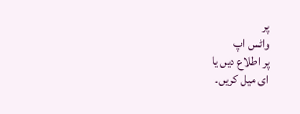پر
واٹس اپ
پر اطلاع دیں یا
ای میل کریں۔